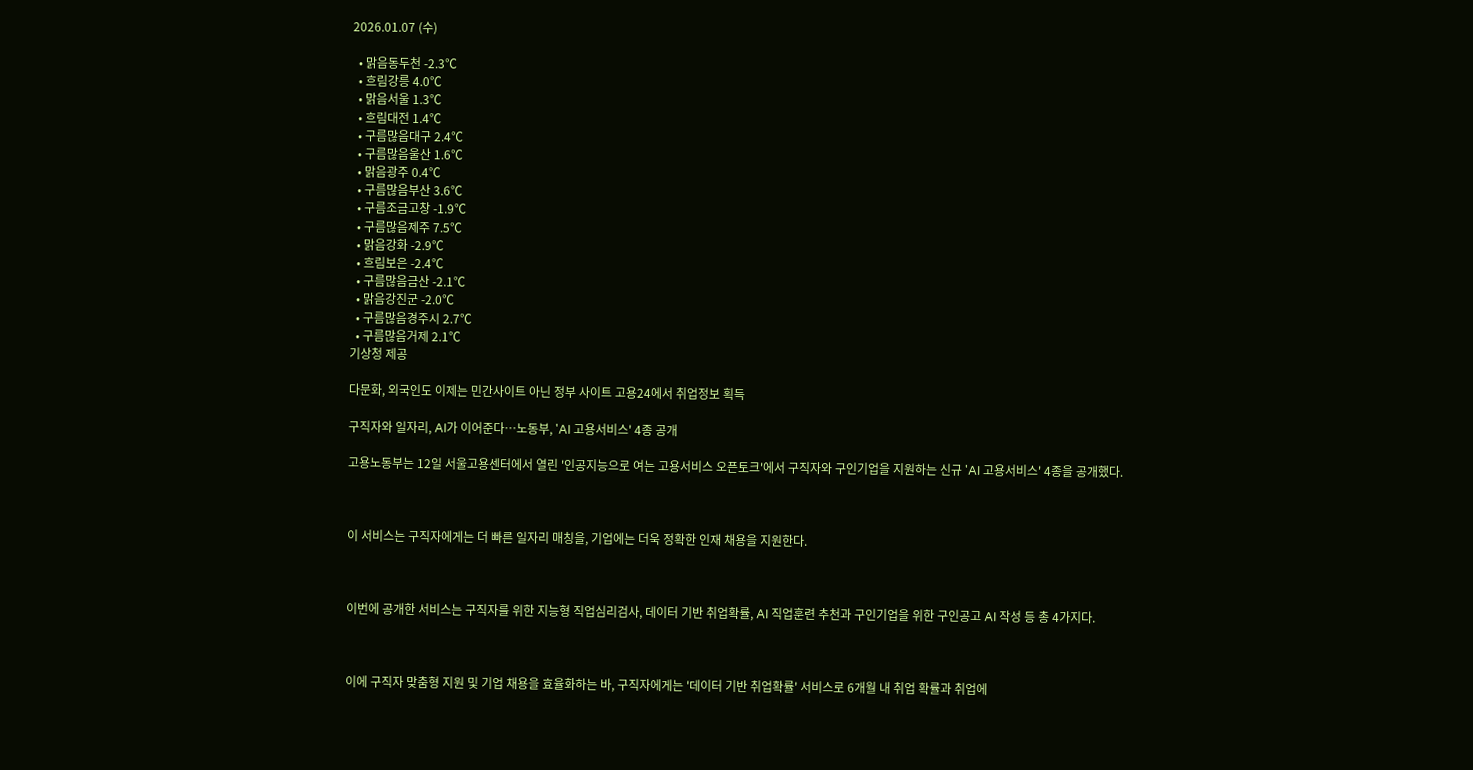2026.01.07 (수)

  • 맑음동두천 -2.3℃
  • 흐림강릉 4.0℃
  • 맑음서울 1.3℃
  • 흐림대전 1.4℃
  • 구름많음대구 2.4℃
  • 구름많음울산 1.6℃
  • 맑음광주 0.4℃
  • 구름많음부산 3.6℃
  • 구름조금고창 -1.9℃
  • 구름많음제주 7.5℃
  • 맑음강화 -2.9℃
  • 흐림보은 -2.4℃
  • 구름많음금산 -2.1℃
  • 맑음강진군 -2.0℃
  • 구름많음경주시 2.7℃
  • 구름많음거제 2.1℃
기상청 제공

다문화, 외국인도 이제는 민간사이트 아닌 정부 사이트 고용24에서 취업정보 획득

구직자와 일자리, AI가 이어준다…노동부, 'AI 고용서비스' 4종 공개

고용노동부는 12일 서울고용센터에서 열린 '인공지능으로 여는 고용서비스 오픈토크'에서 구직자와 구인기업을 지원하는 신규 'AI 고용서비스' 4종을 공개했다.



이 서비스는 구직자에게는 더 빠른 일자리 매칭을, 기업에는 더욱 정확한 인재 채용을 지원한다.



이번에 공개한 서비스는 구직자를 위한 지능형 직업심리검사, 데이터 기반 취업확률, AI 직업훈련 추천과 구인기업을 위한 구인공고 AI 작성 등 총 4가지다.



이에 구직자 맞춤형 지원 및 기업 채용을 효율화하는 바, 구직자에게는 '데이터 기반 취업확률' 서비스로 6개월 내 취업 확률과 취업에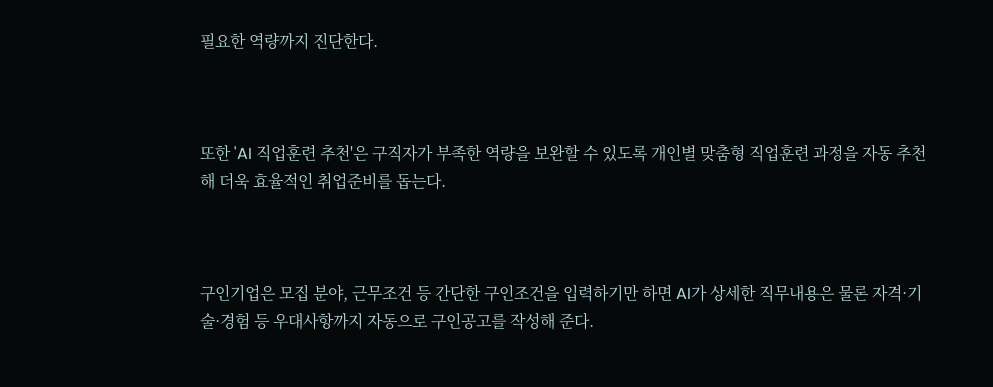필요한 역량까지 진단한다.



또한 'AI 직업훈련 추천'은 구직자가 부족한 역량을 보완할 수 있도록 개인별 맞춤형 직업훈련 과정을 자동 추천해 더욱 효율적인 취업준비를 돕는다.



구인기업은 모집 분야, 근무조건 등 간단한 구인조건을 입력하기만 하면 AI가 상세한 직무내용은 물론 자격·기술·경험 등 우대사항까지 자동으로 구인공고를 작성해 준다.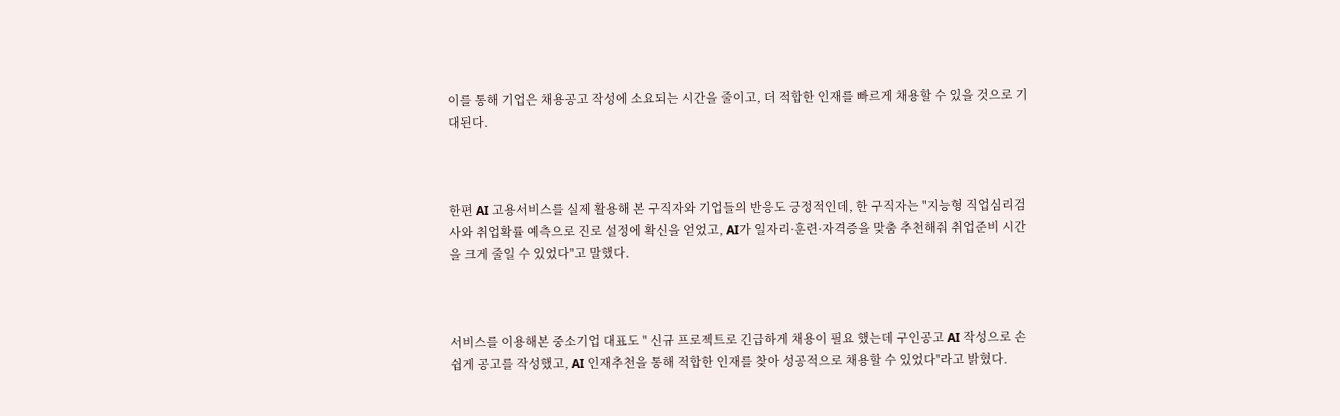이를 통해 기업은 채용공고 작성에 소요되는 시간을 줄이고, 더 적합한 인재를 빠르게 채용할 수 있을 것으로 기대된다.



한편 AI 고용서비스를 실제 활용해 본 구직자와 기업들의 반응도 긍정적인데, 한 구직자는 "지능형 직업심리검사와 취업확률 예측으로 진로 설정에 확신을 얻었고, AI가 일자리·훈련·자격증을 맞춤 추천해줘 취업준비 시간을 크게 줄일 수 있었다"고 말했다.



서비스를 이용해본 중소기업 대표도 " 신규 프로젝트로 긴급하게 채용이 필요 했는데 구인공고 AI 작성으로 손쉽게 공고를 작성했고, AI 인재추천을 통해 적합한 인재를 찾아 성공적으로 채용할 수 있었다"라고 밝혔다.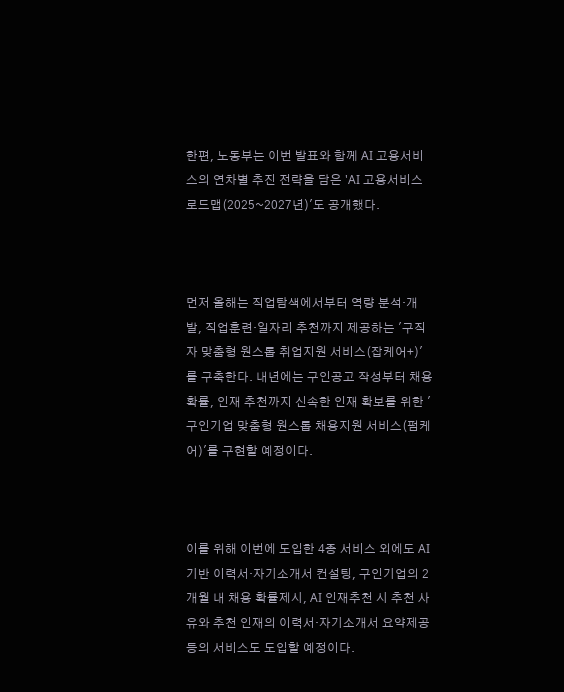한편, 노동부는 이번 발표와 함께 AI 고용서비스의 연차별 추진 전략을 담은 'AI 고용서비스로드맵(2025~2027년)'도 공개했다.



먼저 올해는 직업탐색에서부터 역량 분석·개발, 직업훈련·일자리 추천까지 제공하는 '구직자 맞춤형 원스톱 취업지원 서비스(잡케어+)'를 구축한다. 내년에는 구인공고 작성부터 채용 확률, 인재 추천까지 신속한 인재 확보를 위한 '구인기업 맞춤형 원스톱 채용지원 서비스(펌케어)'를 구현할 예정이다.



이를 위해 이번에 도입한 4종 서비스 외에도 AI 기반 이력서·자기소개서 컨설팅, 구인기업의 2개월 내 채용 확률제시, AI 인재추천 시 추천 사유와 추천 인재의 이력서·자기소개서 요약제공 등의 서비스도 도입할 예정이다.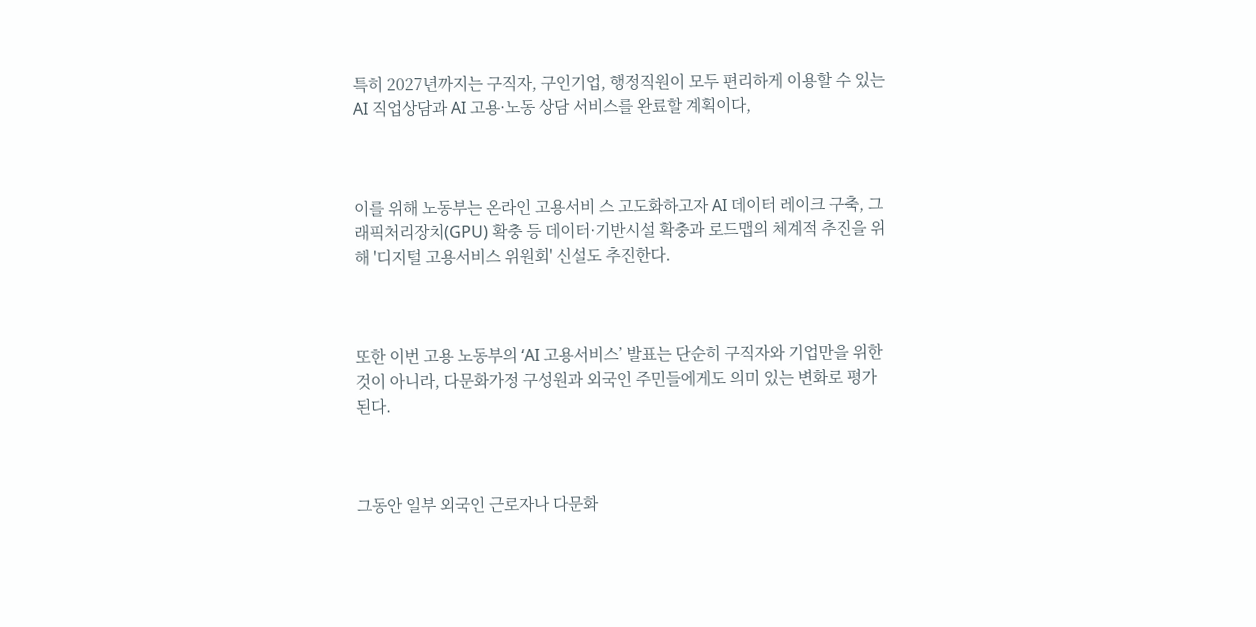특히 2027년까지는 구직자, 구인기업, 행정직원이 모두 편리하게 이용할 수 있는 AI 직업상담과 AI 고용·노동 상담 서비스를 완료할 계획이다,



이를 위해 노동부는 온라인 고용서비 스 고도화하고자 AI 데이터 레이크 구축, 그래픽처리장치(GPU) 확충 등 데이터·기반시설 확충과 로드맵의 체계적 추진을 위해 '디지털 고용서비스 위원회' 신설도 추진한다.



또한 이번 고용 노동부의 ‘AI 고용서비스’ 발표는 단순히 구직자와 기업만을 위한 것이 아니라, 다문화가정 구성원과 외국인 주민들에게도 의미 있는 변화로 평가된다.



그동안 일부 외국인 근로자나 다문화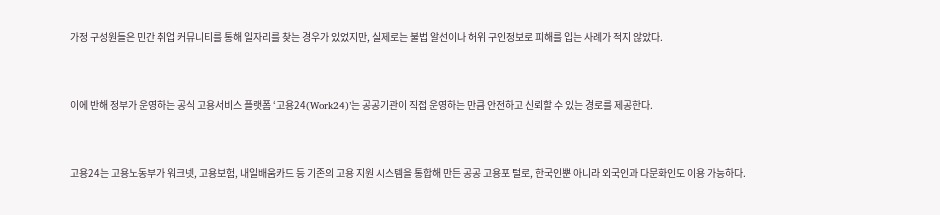가정 구성원들은 민간 취업 커뮤니티를 통해 일자리를 찾는 경우가 있었지만, 실제로는 불법 알선이나 허위 구인정보로 피해를 입는 사례가 적지 않았다.



이에 반해 정부가 운영하는 공식 고용서비스 플랫폼 ‘고용24(Work24)’는 공공기관이 직접 운영하는 만큼 안전하고 신뢰할 수 있는 경로를 제공한다.



고용24는 고용노동부가 워크넷, 고용보험, 내일배움카드 등 기존의 고용 지원 시스템을 통합해 만든 공공 고용포 털로, 한국인뿐 아니라 외국인과 다문화인도 이용 가능하다.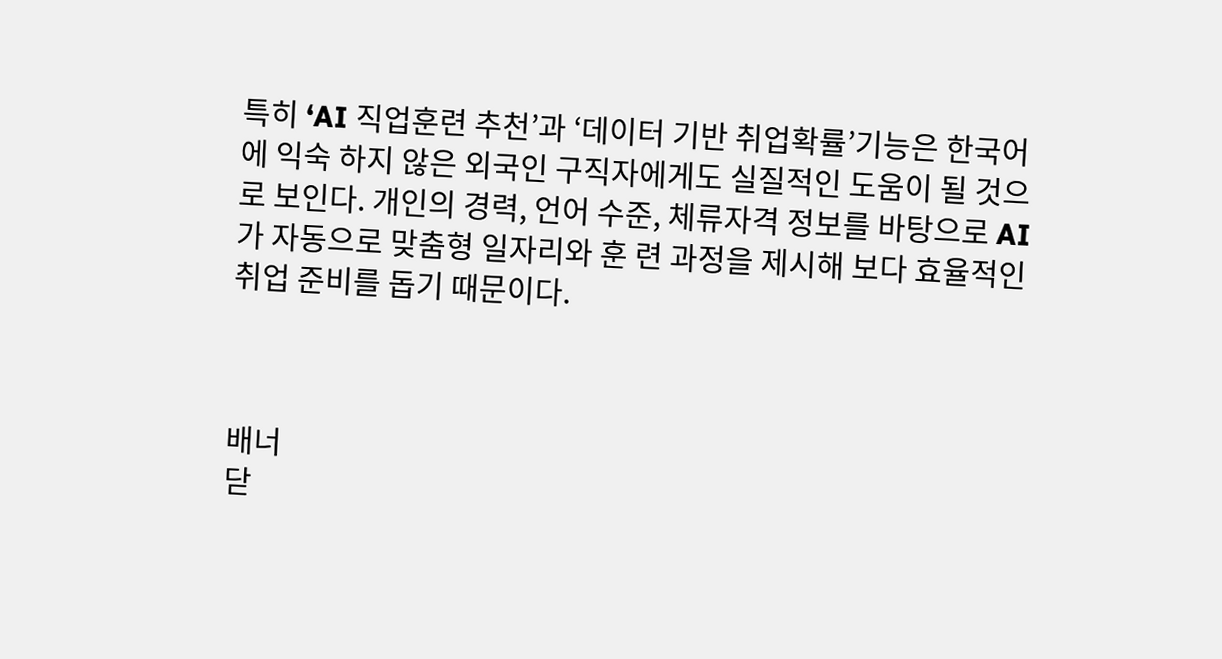특히 ‘AI 직업훈련 추천’과 ‘데이터 기반 취업확률’기능은 한국어에 익숙 하지 않은 외국인 구직자에게도 실질적인 도움이 될 것으로 보인다. 개인의 경력, 언어 수준, 체류자격 정보를 바탕으로 AI가 자동으로 맞춤형 일자리와 훈 련 과정을 제시해 보다 효율적인 취업 준비를 돕기 때문이다.



배너
닫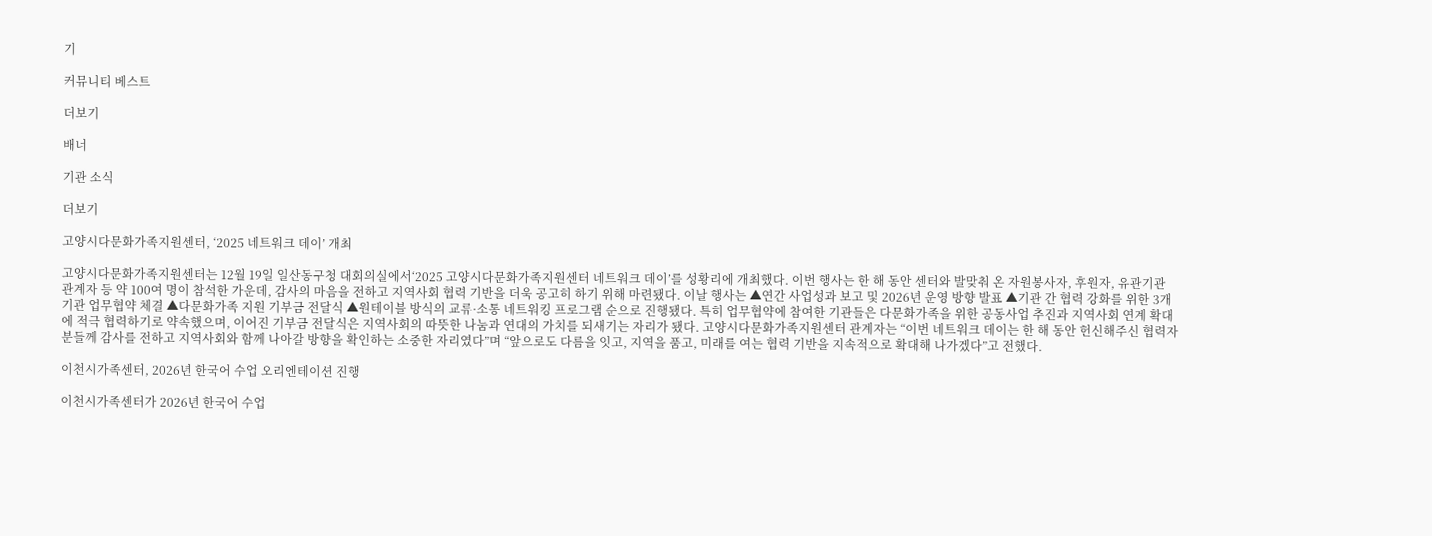기

커뮤니티 베스트

더보기

배너

기관 소식

더보기

고양시다문화가족지원센터, ‘2025 네트워크 데이’ 개최

고양시다문화가족지원센터는 12월 19일 일산동구청 대회의실에서‘2025 고양시다문화가족지원센터 네트워크 데이’를 성황리에 개최했다. 이번 행사는 한 해 동안 센터와 발맞춰 온 자원봉사자, 후원자, 유관기관 관계자 등 약 100여 명이 참석한 가운데, 감사의 마음을 전하고 지역사회 협력 기반을 더욱 공고히 하기 위해 마련됐다. 이날 행사는 ▲연간 사업성과 보고 및 2026년 운영 방향 발표 ▲기관 간 협력 강화를 위한 3개 기관 업무협약 체결 ▲다문화가족 지원 기부금 전달식 ▲원테이블 방식의 교류·소통 네트워킹 프로그램 순으로 진행됐다. 특히 업무협약에 참여한 기관들은 다문화가족을 위한 공동사업 추진과 지역사회 연계 확대에 적극 협력하기로 약속했으며, 이어진 기부금 전달식은 지역사회의 따뜻한 나눔과 연대의 가치를 되새기는 자리가 됐다. 고양시다문화가족지원센터 관계자는 “이번 네트워크 데이는 한 해 동안 헌신해주신 협력자분들께 감사를 전하고 지역사회와 함께 나아갈 방향을 확인하는 소중한 자리였다”며 “앞으로도 다름을 잇고, 지역을 품고, 미래를 여는 협력 기반을 지속적으로 확대해 나가겠다”고 전했다.

이천시가족센터, 2026년 한국어 수업 오리엔테이션 진행

이천시가족센터가 2026년 한국어 수업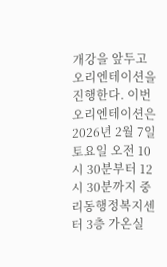개강을 앞두고 오리엔테이션을 진행한다. 이번 오리엔테이션은 2026년 2월 7일 토요일 오전 10시 30분부터 12시 30분까지 중리동행정복지센터 3층 가온실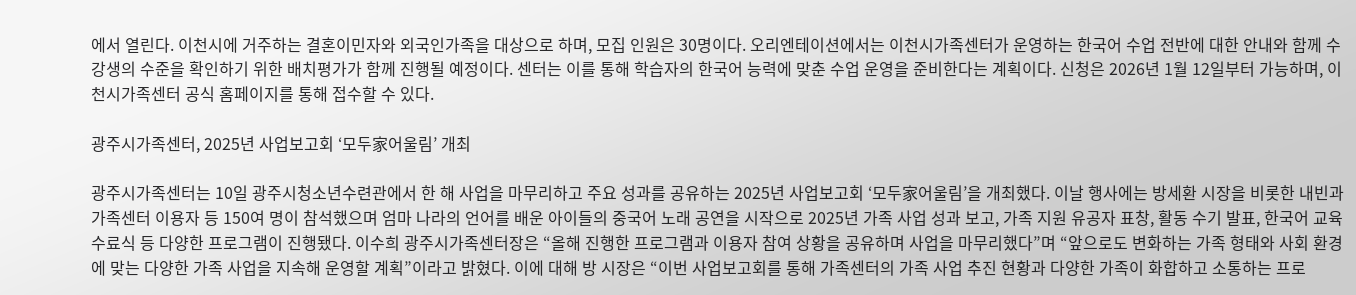에서 열린다. 이천시에 거주하는 결혼이민자와 외국인가족을 대상으로 하며, 모집 인원은 30명이다. 오리엔테이션에서는 이천시가족센터가 운영하는 한국어 수업 전반에 대한 안내와 함께 수강생의 수준을 확인하기 위한 배치평가가 함께 진행될 예정이다. 센터는 이를 통해 학습자의 한국어 능력에 맞춘 수업 운영을 준비한다는 계획이다. 신청은 2026년 1월 12일부터 가능하며, 이천시가족센터 공식 홈페이지를 통해 접수할 수 있다.

광주시가족센터, 2025년 사업보고회 ‘모두家어울림’ 개최

광주시가족센터는 10일 광주시청소년수련관에서 한 해 사업을 마무리하고 주요 성과를 공유하는 2025년 사업보고회 ‘모두家어울림’을 개최했다. 이날 행사에는 방세환 시장을 비롯한 내빈과 가족센터 이용자 등 150여 명이 참석했으며 엄마 나라의 언어를 배운 아이들의 중국어 노래 공연을 시작으로 2025년 가족 사업 성과 보고, 가족 지원 유공자 표창, 활동 수기 발표, 한국어 교육 수료식 등 다양한 프로그램이 진행됐다. 이수희 광주시가족센터장은 “올해 진행한 프로그램과 이용자 참여 상황을 공유하며 사업을 마무리했다”며 “앞으로도 변화하는 가족 형태와 사회 환경에 맞는 다양한 가족 사업을 지속해 운영할 계획”이라고 밝혔다. 이에 대해 방 시장은 “이번 사업보고회를 통해 가족센터의 가족 사업 추진 현황과 다양한 가족이 화합하고 소통하는 프로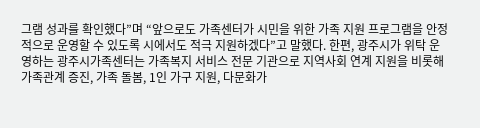그램 성과를 확인했다”며 “앞으로도 가족센터가 시민을 위한 가족 지원 프로그램을 안정적으로 운영할 수 있도록 시에서도 적극 지원하겠다”고 말했다. 한편, 광주시가 위탁 운영하는 광주시가족센터는 가족복지 서비스 전문 기관으로 지역사회 연계 지원을 비롯해 가족관계 증진, 가족 돌봄, 1인 가구 지원, 다문화가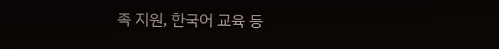족 지원, 한국어 교육 등